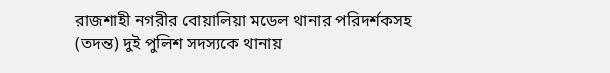রাজশাহী নগরীর বোয়ালিয়া মডেল থানার পরিদর্শকসহ (তদন্ত) দুই পুলিশ সদস্যকে থানায়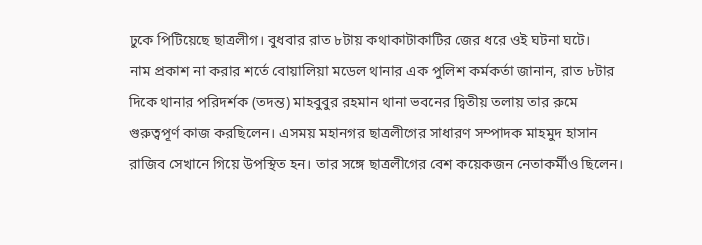ঢুকে পিটিয়েছে ছাত্রলীগ। বুধবার রাত ৮টায় কথাকাটাকাটির জের ধরে ওই ঘটনা ঘটে।
নাম প্রকাশ না করার শর্তে বোয়ালিয়া মডেল থানার এক পুলিশ কর্মকর্তা জানান, রাত ৮টার দিকে থানার পরিদর্শক (তদন্ত) মাহবুবুর রহমান থানা ভবনের দ্বিতীয় তলায় তার রুমে গুরুত্বপূর্ণ কাজ করছিলেন। এসময় মহানগর ছাত্রলীগের সাধারণ সম্পাদক মাহমুদ হাসান রাজিব সেখানে গিয়ে উপস্থিত হন। তার সঙ্গে ছাত্রলীগের বেশ কয়েকজন নেতাকর্মীও ছিলেন।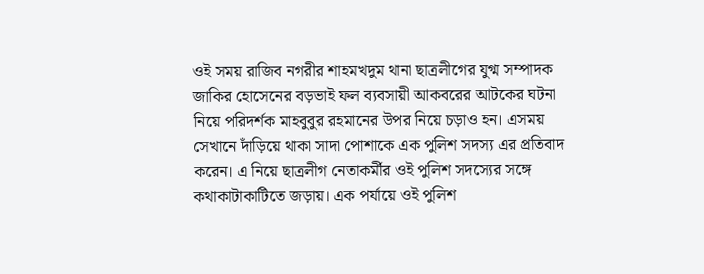ওই সময় রাজিব নগরীর শাহমখদুম থানা ছাত্রলীগের যুগ্ম সম্পাদক জাকির হোসেনের বড়ভাই ফল ব্যবসায়ী আকবরের আটকের ঘটনা নিয়ে পরিদর্শক মাহবুবুর রহমানের উপর নিয়ে চড়াও হন। এসময় সেখানে দাঁড়িয়ে থাকা সাদা পোশাকে এক পুলিশ সদস্য এর প্রতিবাদ করেন। এ নিয়ে ছাত্রলীগ নেতাকর্মীর ওই পুলিশ সদস্যের সঙ্গে কথাকাটাকাটিতে জড়ায়। এক পর্যায়ে ওই পুলিশ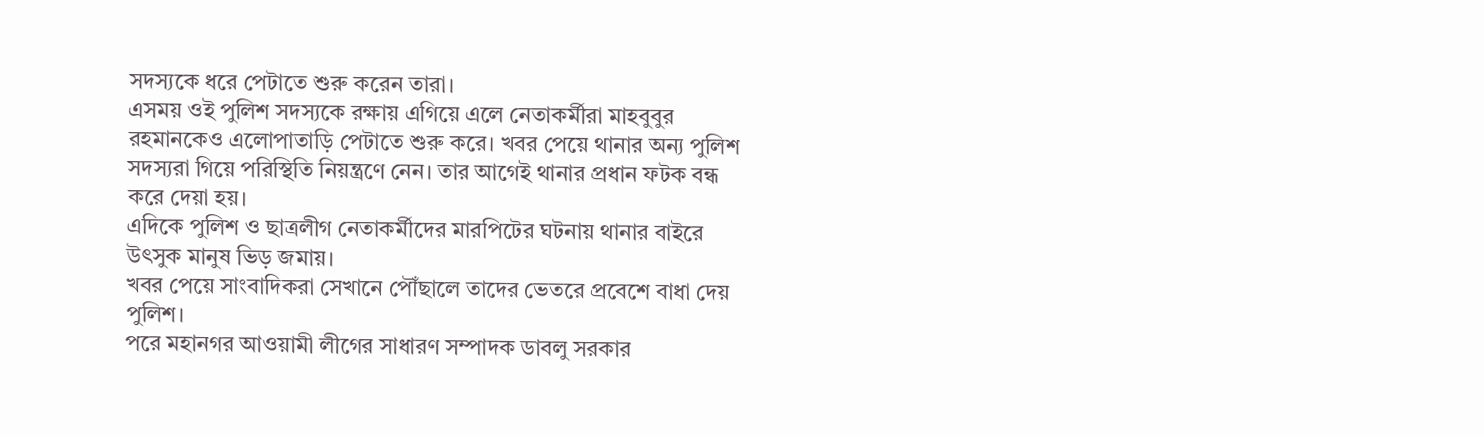সদস্যকে ধরে পেটাতে শুরু করেন তারা।
এসময় ওই পুলিশ সদস্যকে রক্ষায় এগিয়ে এলে নেতাকর্মীরা মাহবুবুর রহমানকেও এলোপাতাড়ি পেটাতে শুরু করে। খবর পেয়ে থানার অন্য পুলিশ সদস্যরা গিয়ে পরিস্থিতি নিয়ন্ত্রণে নেন। তার আগেই থানার প্রধান ফটক বন্ধ করে দেয়া হয়।
এদিকে পুলিশ ও ছাত্রলীগ নেতাকর্মীদের মারপিটের ঘটনায় থানার বাইরে উৎসুক মানুষ ভিড় জমায়।
খবর পেয়ে সাংবাদিকরা সেখানে পৌঁছালে তাদের ভেতরে প্রবেশে বাধা দেয় পুলিশ।
পরে মহানগর আওয়ামী লীগের সাধারণ সম্পাদক ডাবলু সরকার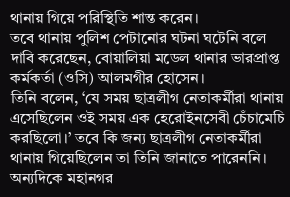থানায় গিয়ে পরিস্থিতি শান্ত করেন।
তবে থানায় পুলিশ পেটানোর ঘটনা ঘটেনি বলে দাবি করেছেন, বোয়ালিয়া মডেল থানার ভারপ্রাপ্ত কর্মকর্তা (ওসি) আলমগীর হোসেন।
তিনি বলেন, ‘যে সময় ছাত্রলীগ নেতাকর্মীরা থানায় এসেছিলেন ওই সময় এক হেরোইনসেবী চেঁচামেচি করছিলো।’ তবে কি জন্য ছাত্রলীগ নেতাকর্মীরা থানায় গিয়েছিলেন তা তিনি জানাতে পারেননি।
অন্যদিকে মহানগর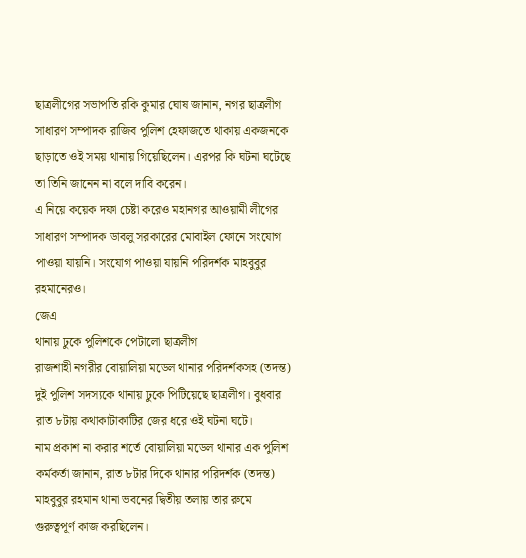ছাত্রলীগের সভাপতি রকি কুমার ঘোষ জানান, নগর ছাত্রলীগ সাধারণ সম্পাদক রাজিব পুলিশ হেফাজতে থাকায় একজনকে ছাড়াতে ওই সময় থানায় গিয়েছিলেন। এরপর কি ঘটনা ঘটেছে তা তিনি জানেন না বলে দাবি করেন।
এ নিয়ে কয়েক দফা চেষ্টা করেও মহানগর আওয়ামী লীগের সাধারণ সম্পাদক ডাবলু সরকারের মোবাইল ফোনে সংযোগ পাওয়া যায়নি। সংযোগ পাওয়া যায়নি পরিদর্শক মাহবুবুর রহমানেরও।
জেএ
থানায় ঢুকে পুলিশকে পেটালো ছাত্রলীগ
রাজশাহী নগরীর বোয়ালিয়া মডেল থানার পরিদর্শকসহ (তদন্ত) দুই পুলিশ সদস্যকে থানায় ঢুকে পিটিয়েছে ছাত্রলীগ। বুধবার রাত ৮টায় কথাকাটাকাটির জের ধরে ওই ঘটনা ঘটে।
নাম প্রকাশ না করার শর্তে বোয়ালিয়া মডেল থানার এক পুলিশ কর্মকর্তা জানান, রাত ৮টার দিকে থানার পরিদর্শক (তদন্ত) মাহবুবুর রহমান থানা ভবনের দ্বিতীয় তলায় তার রুমে গুরুত্বপূর্ণ কাজ করছিলেন।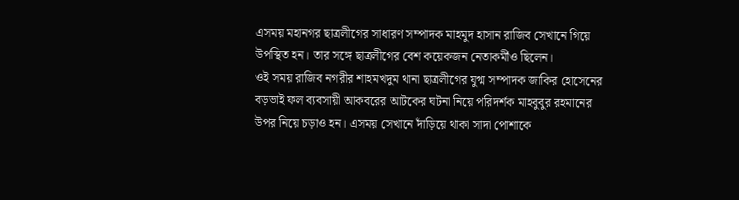এসময় মহানগর ছাত্রলীগের সাধারণ সম্পাদক মাহমুদ হাসান রাজিব সেখানে গিয়ে উপস্থিত হন। তার সঙ্গে ছাত্রলীগের বেশ কয়েকজন নেতাকর্মীও ছিলেন।
ওই সময় রাজিব নগরীর শাহমখদুম থানা ছাত্রলীগের যুগ্ম সম্পাদক জাকির হোসেনের বড়ভাই ফল ব্যবসায়ী আকবরের আটকের ঘটনা নিয়ে পরিদর্শক মাহবুবুর রহমানের উপর নিয়ে চড়াও হন। এসময় সেখানে দাঁড়িয়ে থাকা সাদা পোশাকে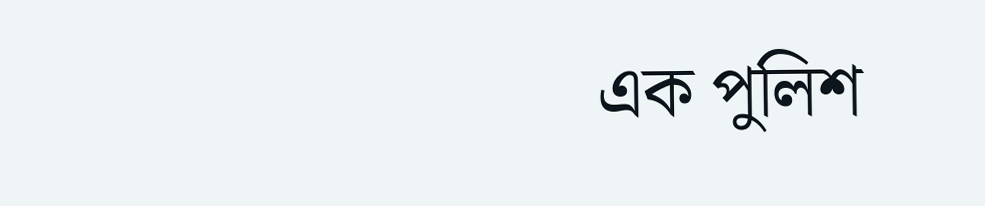এক পুলিশ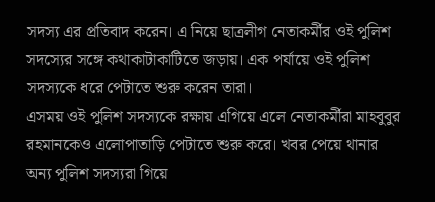সদস্য এর প্রতিবাদ করেন। এ নিয়ে ছাত্রলীগ নেতাকর্মীর ওই পুলিশ সদস্যের সঙ্গে কথাকাটাকাটিতে জড়ায়। এক পর্যায়ে ওই পুলিশ সদস্যকে ধরে পেটাতে শুরু করেন তারা।
এসময় ওই পুলিশ সদস্যকে রক্ষায় এগিয়ে এলে নেতাকর্মীরা মাহবুবুর রহমানকেও এলোপাতাড়ি পেটাতে শুরু করে। খবর পেয়ে থানার অন্য পুলিশ সদস্যরা গিয়ে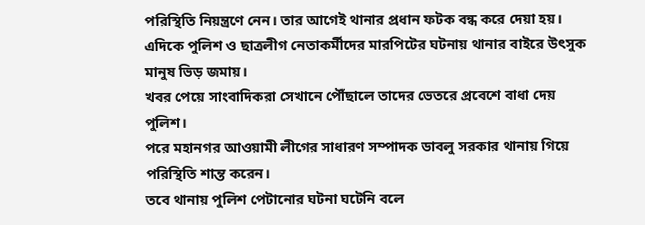পরিস্থিতি নিয়ন্ত্রণে নেন। তার আগেই থানার প্রধান ফটক বন্ধ করে দেয়া হয়।
এদিকে পুলিশ ও ছাত্রলীগ নেতাকর্মীদের মারপিটের ঘটনায় থানার বাইরে উৎসুক মানুষ ভিড় জমায়।
খবর পেয়ে সাংবাদিকরা সেখানে পৌঁছালে তাদের ভেতরে প্রবেশে বাধা দেয় পুলিশ।
পরে মহানগর আওয়ামী লীগের সাধারণ সম্পাদক ডাবলু সরকার থানায় গিয়ে পরিস্থিতি শান্ত করেন।
তবে থানায় পুলিশ পেটানোর ঘটনা ঘটেনি বলে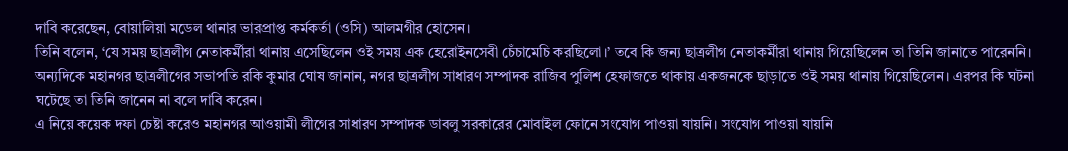দাবি করেছেন, বোয়ালিয়া মডেল থানার ভারপ্রাপ্ত কর্মকর্তা (ওসি) আলমগীর হোসেন।
তিনি বলেন, ‘যে সময় ছাত্রলীগ নেতাকর্মীরা থানায় এসেছিলেন ওই সময় এক হেরোইনসেবী চেঁচামেচি করছিলো।’ তবে কি জন্য ছাত্রলীগ নেতাকর্মীরা থানায় গিয়েছিলেন তা তিনি জানাতে পারেননি।
অন্যদিকে মহানগর ছাত্রলীগের সভাপতি রকি কুমার ঘোষ জানান, নগর ছাত্রলীগ সাধারণ সম্পাদক রাজিব পুলিশ হেফাজতে থাকায় একজনকে ছাড়াতে ওই সময় থানায় গিয়েছিলেন। এরপর কি ঘটনা ঘটেছে তা তিনি জানেন না বলে দাবি করেন।
এ নিয়ে কয়েক দফা চেষ্টা করেও মহানগর আওয়ামী লীগের সাধারণ সম্পাদক ডাবলু সরকারের মোবাইল ফোনে সংযোগ পাওয়া যায়নি। সংযোগ পাওয়া যায়নি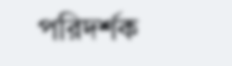পরিদর্শক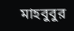মাহবুবুর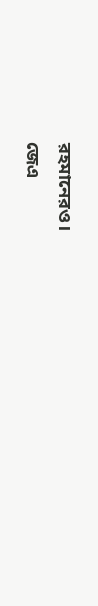রহমানেরও।
জেএ